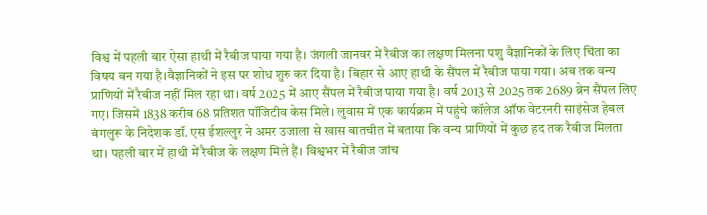विश्व में पहली बार ऐसा हाथी में रैबीज पाया गया है। जंगली जानवर में रैबीज का लक्षण मिलना पशु वैज्ञानिकों के लिए चिंता का विषय बन गया है।वैज्ञानिकों ने इस पर शोध शुरु कर दिया है। बिहार से आए हाथी के सैंपल में रैबीज पाया गया। अब तक वन्य प्राणियों में रैबीज नहीं मिल रहा था। वर्ष 2025 में आए सैंपल में रैबीज पाया गया है। वर्ष 2013 से 2025 तक 2689 ब्रेन सैंपल लिए गए। जिसमें 1838 करीब 68 प्रतिशत पॉजिटीव केस मिले। लुवास में एक कार्यक्रम में पहुंचे कॉलेज ऑफ वेटरनरी साइंसेज हेबल बंगलुरू के निदेशक डॉ. एस ईशल्लुर ने अमर उजाला से खास बातचीत में बताया कि वन्य प्राणियों में कुछ हद तक रैबीज मिलता था। पहली बार में हाथी में रैबीज के लक्षण मिले हैं। विश्वभर में रैबीज जांच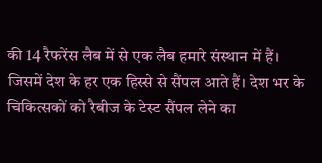की 14 रैफरेंस लैब में से एक लैब हमारे संस्थान में हैं। जिसमें देश के हर एक हिस्से से सैंपल आते हैं। देश भर के चिकित्सकों को रैबीज के टेस्ट सैंपल लेने का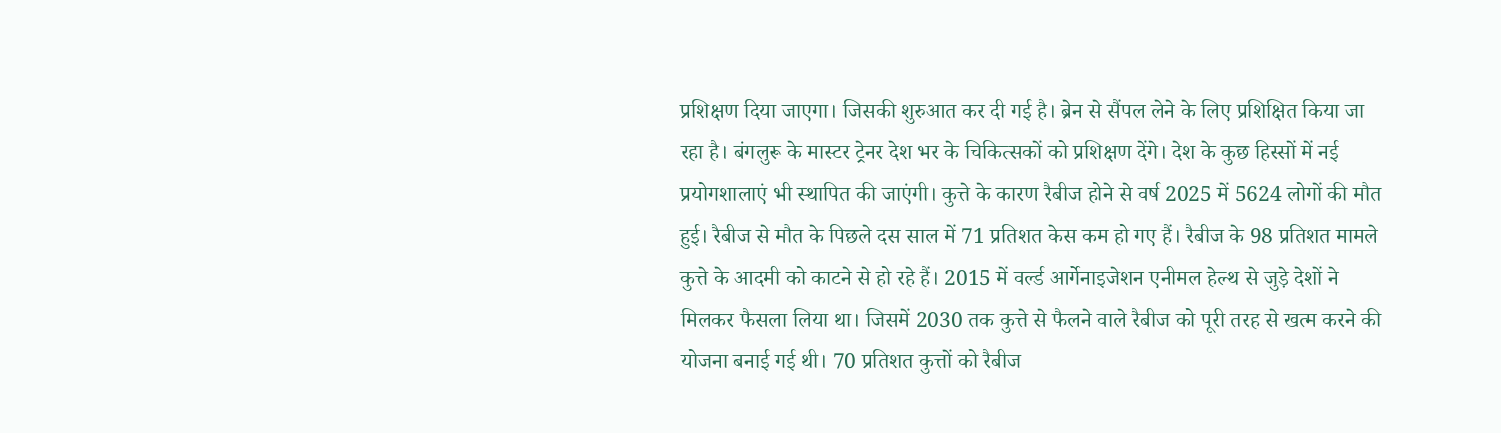प्रशिक्षण दिया जाएगा। जिसकी शुरुआत कर दी गई है। ब्रेन से सैंपल लेने के लिए प्रशिक्षित किया जा रहा है। बंगलुरू के मास्टर ट्रेनर देश भर के चिकित्सकों को प्रशिक्षण देंगे। देश के कुछ हिस्सों में नई प्रयोगशालाएं भी स्थापित की जाएंगी। कुत्ते के कारण रैबीज होने से वर्ष 2025 में 5624 लोगों की मौत हुई। रैबीज से मौत के पिछले दस साल में 71 प्रतिशत केस कम हो गए हैं। रैबीज के 98 प्रतिशत मामले कुत्ते के आदमी को काटने से हो रहे हैं। 2015 में वर्ल्ड आर्गेनाइजेशन एनीमल हेल्थ से जुड़े देशों ने मिलकर फैसला लिया था। जिसमें 2030 तक कुत्ते से फैलने वाले रैबीज को पूरी तरह से खत्म करने की योजना बनाई गई थी। 70 प्रतिशत कुत्तों को रैबीज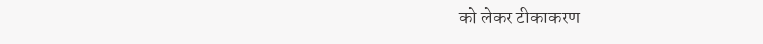को लेकर टीकाकरण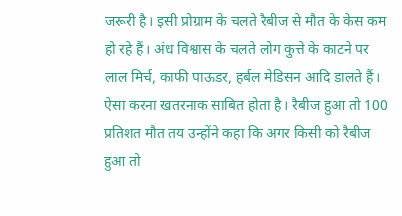जरूरी है। इसी प्रोग्राम के चलते रैबीज से मौत के केस कम हो रहे हैं। अंध विश्वास के चलते लोग कुत्ते के काटने पर लाल मिर्च, काफी पाऊडर, हर्बल मेडिसन आदि डालते हैं। ऐसा करना खतरनाक साबित होता है। रैबीज हुआ तो 100 प्रतिशत मौत तय उन्होंने कहा कि अगर किसी को रैबीज हुआ तो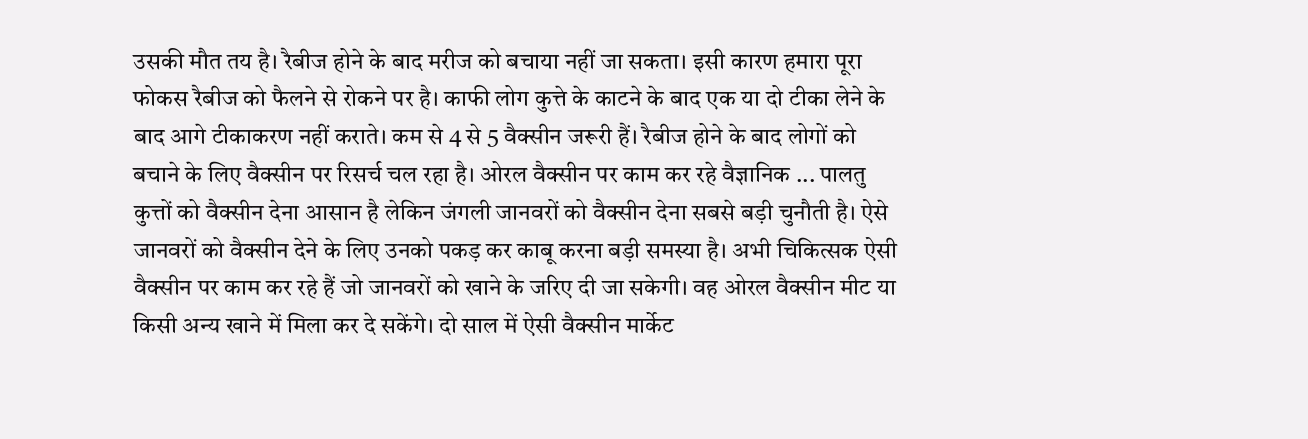उसकी मौत तय है। रैबीज होने के बाद मरीज को बचाया नहीं जा सकता। इसी कारण हमारा पूरा फोकस रैबीज को फैलने से रोकने पर है। काफी लोग कुत्ते के काटने के बाद एक या दो टीका लेने के बाद आगे टीकाकरण नहीं कराते। कम से 4 से 5 वैक्सीन जरूरी हैं। रैबीज होने के बाद लोगों को बचाने के लिए वैक्सीन पर रिसर्च चल रहा है। ओरल वैक्सीन पर काम कर रहे वैज्ञानिक ... पालतु कुत्तों को वैक्सीन देना आसान है लेकिन जंगली जानवरों को वैक्सीन देना सबसे बड़ी चुनौती है। ऐसे जानवरों को वैक्सीन देने के लिए उनको पकड़ कर काबू करना बड़ी समस्या है। अभी चिकित्सक ऐसी वैक्सीन पर काम कर रहे हैं जो जानवरों को खाने के जरिए दी जा सकेगी। वह ओरल वैक्सीन मीट या किसी अन्य खाने में मिला कर दे सकेंगे। दो साल में ऐसी वैक्सीन मार्केट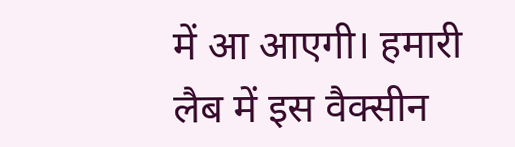में आ आएगी। हमारी लैब में इस वैक्सीन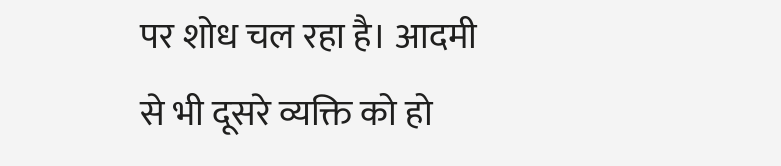पर शोध चल रहा है। आदमी से भी दूसरे व्यक्ति को हो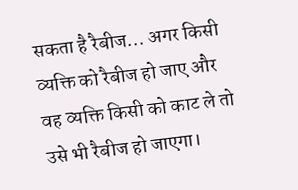सकता है रैबीज... अगर किसी व्यक्ति को रैबीज हो जाए और वह व्यक्ति किसी को काट ले तो उसे भी रैबीज हो जाएगा।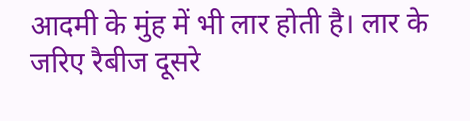आदमी के मुंह में भी लार होती है। लार के जरिए रैबीज दूसरे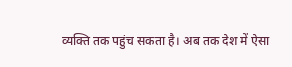व्यक्ति तक पहुंच सकता है। अब तक देश में ऐसा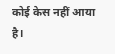कोई केस नहीं आया है।